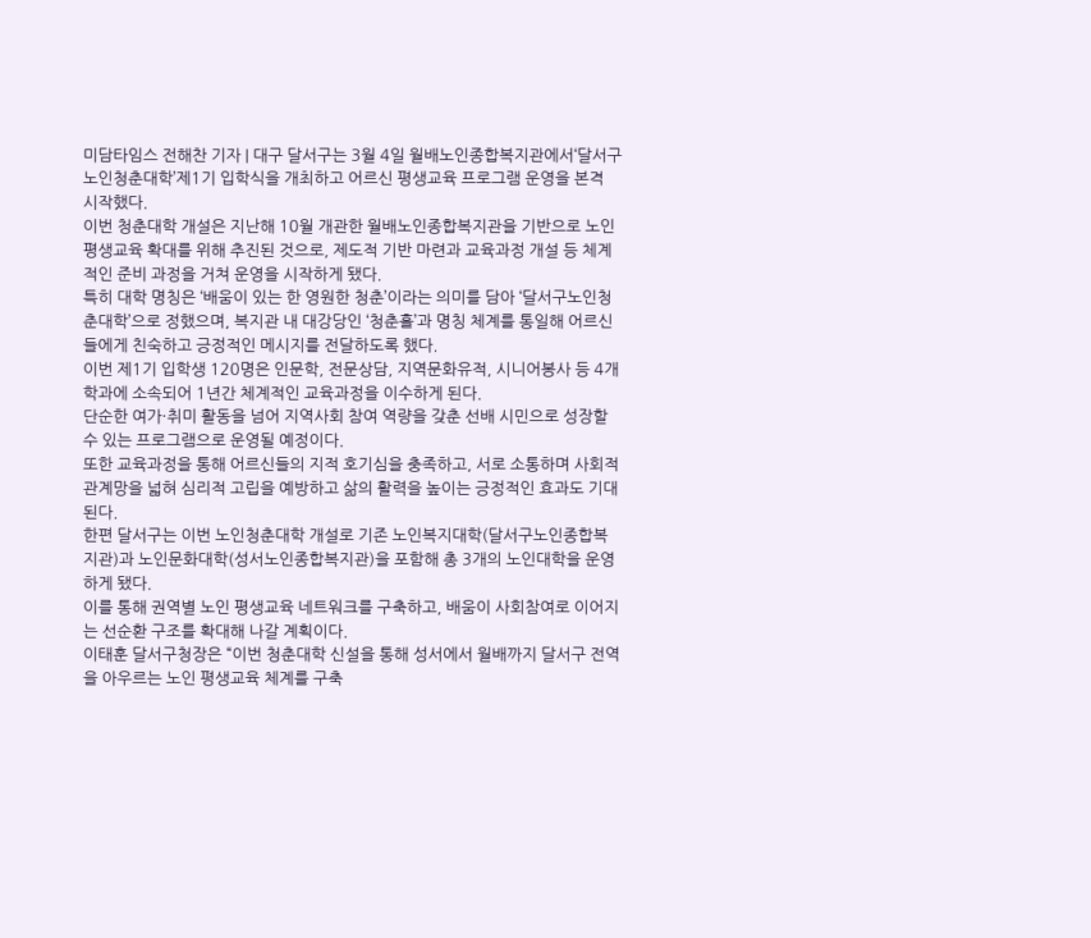미담타임스 전해찬 기자 | 대구 달서구는 3월 4일 월배노인종합복지관에서‘달서구노인청춘대학’제1기 입학식을 개최하고 어르신 평생교육 프로그램 운영을 본격 시작했다.
이번 청춘대학 개설은 지난해 10월 개관한 월배노인종합복지관을 기반으로 노인 평생교육 확대를 위해 추진된 것으로, 제도적 기반 마련과 교육과정 개설 등 체계적인 준비 과정을 거쳐 운영을 시작하게 됐다.
특히 대학 명칭은 ‘배움이 있는 한 영원한 청춘’이라는 의미를 담아 ‘달서구노인청춘대학’으로 정했으며, 복지관 내 대강당인 ‘청춘홀’과 명칭 체계를 통일해 어르신들에게 친숙하고 긍정적인 메시지를 전달하도록 했다.
이번 제1기 입학생 120명은 인문학, 전문상담, 지역문화유적, 시니어봉사 등 4개 학과에 소속되어 1년간 체계적인 교육과정을 이수하게 된다.
단순한 여가·취미 활동을 넘어 지역사회 참여 역량을 갖춘 선배 시민으로 성장할 수 있는 프로그램으로 운영될 예정이다.
또한 교육과정을 통해 어르신들의 지적 호기심을 충족하고, 서로 소통하며 사회적 관계망을 넓혀 심리적 고립을 예방하고 삶의 활력을 높이는 긍정적인 효과도 기대된다.
한편 달서구는 이번 노인청춘대학 개설로 기존 노인복지대학(달서구노인종합복지관)과 노인문화대학(성서노인종합복지관)을 포함해 총 3개의 노인대학을 운영하게 됐다.
이를 통해 권역별 노인 평생교육 네트워크를 구축하고, 배움이 사회참여로 이어지는 선순환 구조를 확대해 나갈 계획이다.
이태훈 달서구청장은 “이번 청춘대학 신설을 통해 성서에서 월배까지 달서구 전역을 아우르는 노인 평생교육 체계를 구축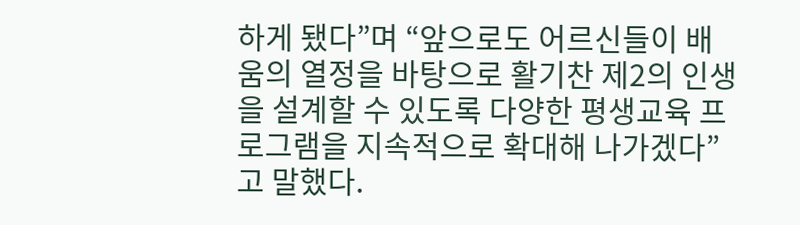하게 됐다”며 “앞으로도 어르신들이 배움의 열정을 바탕으로 활기찬 제2의 인생을 설계할 수 있도록 다양한 평생교육 프로그램을 지속적으로 확대해 나가겠다”고 말했다.